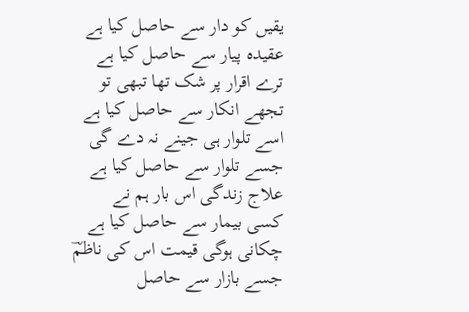یقیں کو دار سے حاصل کیا ہے
عقیدہ پیار سے حاصل کیا ہے
ترے اقرار پر شک تھا تبھی تو
تجھے انکار سے حاصل کیا ہے
اسے تلوار ہی جینے نہ دے گی
جسے تلوار سے حاصل کیا ہے
علاج زندگی اس بار ہم نے
کسی بیمار سے حاصل کیا ہے
چکانی ہوگی قیمت اس کی ناظمؔ
جسے بازار سے حاصل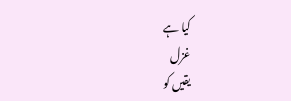کیا ہے
غزل
یقیں کو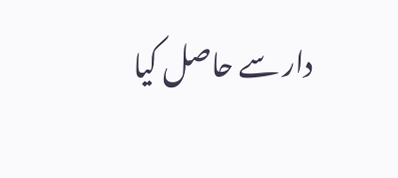دار سے حاصل کیا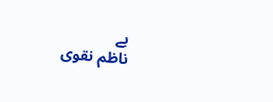ہے
ناظم نقوی